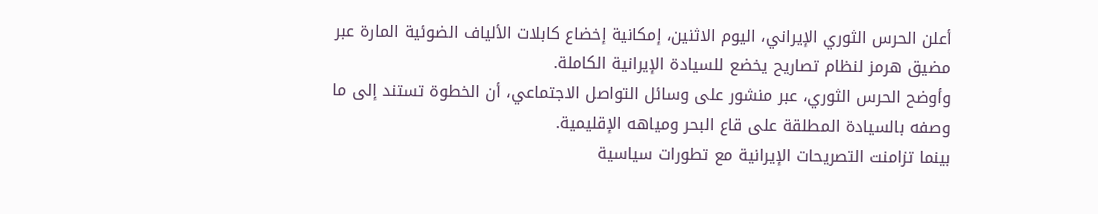أعلن الحرس الثوري الإيراني، اليوم الاثنين، إمكانية إخضاع كابلات الألياف الضوئية المارة عبر مضيق هرمز لنظام تصاريح يخضع للسيادة الإيرانية الكاملة.
وأوضح الحرس الثوري، عبر منشور على وسائل التواصل الاجتماعي، أن الخطوة تستند إلى ما وصفه بالسيادة المطلقة على قاع البحر ومياهه الإقليمية.
بينما تزامنت التصريحات الإيرانية مع تطورات سياسية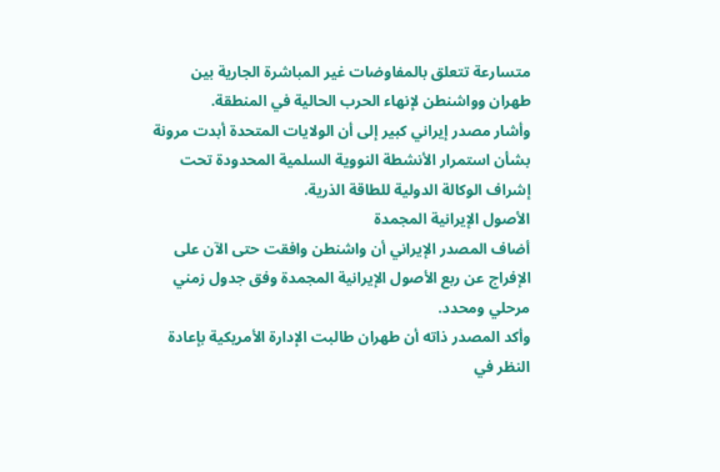متسارعة تتعلق بالمفاوضات غير المباشرة الجارية بين طهران وواشنطن لإنهاء الحرب الحالية في المنطقة.
وأشار مصدر إيراني كبير إلى أن الولايات المتحدة أبدت مرونة بشأن استمرار الأنشطة النووية السلمية المحدودة تحت إشراف الوكالة الدولية للطاقة الذرية.
الأصول الإيرانية المجمدة
أضاف المصدر الإيراني أن واشنطن وافقت حتى الآن على الإفراج عن ربع الأصول الإيرانية المجمدة وفق جدول زمني مرحلي ومحدد.
وأكد المصدر ذاته أن طهران طالبت الإدارة الأمريكية بإعادة النظر في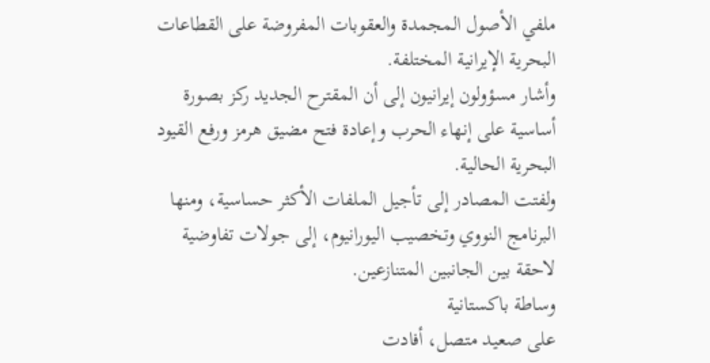ملفي الأصول المجمدة والعقوبات المفروضة على القطاعات البحرية الإيرانية المختلفة.
وأشار مسؤولون إيرانيون إلى أن المقترح الجديد ركز بصورة أساسية على إنهاء الحرب وإعادة فتح مضيق هرمز ورفع القيود البحرية الحالية.
ولفتت المصادر إلى تأجيل الملفات الأكثر حساسية، ومنها البرنامج النووي وتخصيب اليورانيوم، إلى جولات تفاوضية لاحقة بين الجانبين المتنازعين.
وساطة باكستانية
على صعيد متصل، أفادت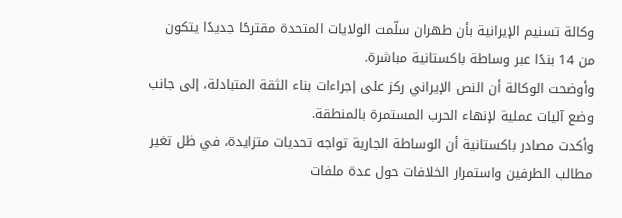وكالة تسنيم الإيرانية بأن طهران سلّمت الولايات المتحدة مقترحًا جديدًا يتكون من 14 بندًا عبر وساطة باكستانية مباشرة.
وأوضحت الوكالة أن النص الإيراني ركز على إجراءات بناء الثقة المتبادلة، إلى جانب وضع آليات عملية لإنهاء الحرب المستمرة بالمنطقة.
وأكدت مصادر باكستانية أن الوساطة الجارية تواجه تحديات متزايدة، في ظل تغير مطالب الطرفين واستمرار الخلافات حول عدة ملفات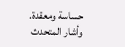حساسة ومعقدة.
وأشار المتحدث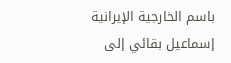باسم الخارجية الإيرانية إسماعيل بقائي إلى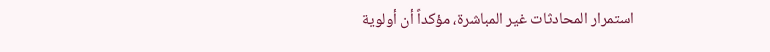استمرار المحادثات غير المباشرة، مؤكداً أن أولوية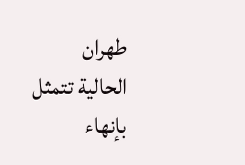طهران الحالية تتمثل بإنهاء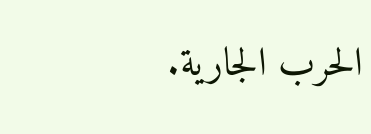الحرب الجارية.